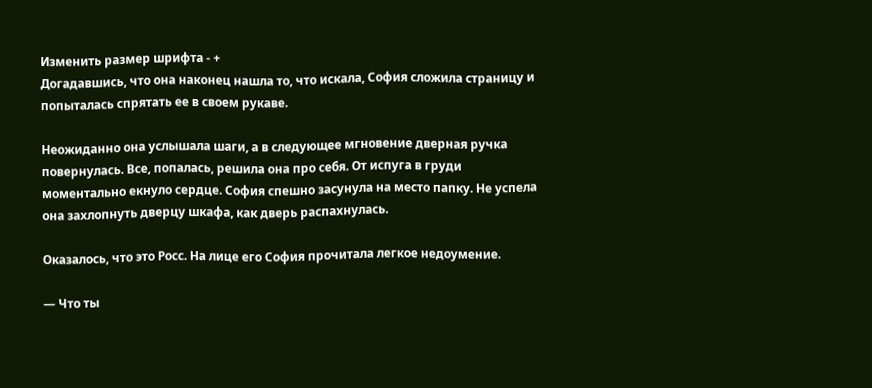Изменить размер шрифта - +
Догадавшись, что она наконец нашла то, что искала, София сложила страницу и попыталась спрятать ее в своем рукаве.

Неожиданно она услышала шаги, а в следующее мгновение дверная ручка повернулась. Все, попалась, решила она про себя. От испуга в груди моментально екнуло сердце. София спешно засунула на место папку. Не успела она захлопнуть дверцу шкафа, как дверь распахнулась.

Оказалось, что это Росс. На лице его София прочитала легкое недоумение.

— Что ты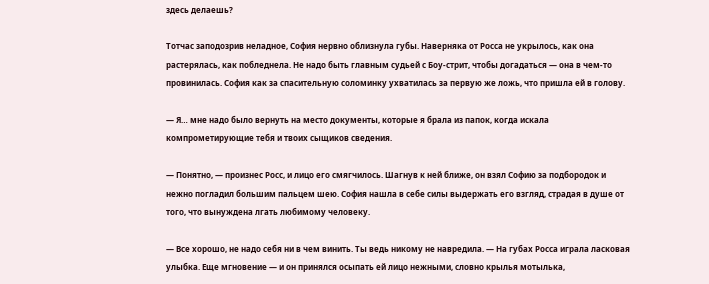здесь делаешь?

Тотчас заподозрив неладное, София нервно облизнула губы. Наверняка от Росса не укрылось, как она растерялась, как побледнела. Не надо быть главным судьей с Боу-стрит, чтобы догадаться — она в чем-то провинилась. София как за спасительную соломинку ухватилась за первую же ложь, что пришла ей в голову.

— Я… мне надо было вернуть на место документы, которые я брала из папок, когда искала компрометирующие тебя и твоих сыщиков сведения.

— Понятно, — произнес Росс, и лицо его смягчилось. Шагнув к ней ближе, он взял Софию за подбородок и нежно погладил большим пальцем шею. София нашла в себе силы выдержать его взгляд, страдая в душе от того, что вынуждена лгать любимому человеку.

— Все хорошо, не надо себя ни в чем винить. Ты ведь никому не навредила. — На губах Росса играла ласковая улыбка. Еще мгновение — и он принялся осыпать ей лицо нежными, словно крылья мотылька,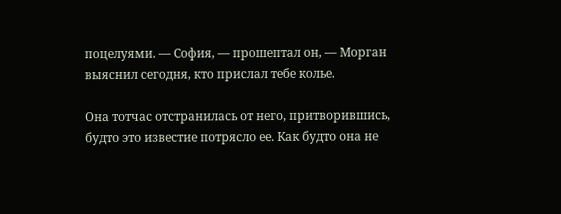поцелуями. — София, — прошептал он, — Морган выяснил сегодня, кто прислал тебе колье.

Она тотчас отстранилась от него, притворившись, будто это известие потрясло ее. Как будто она не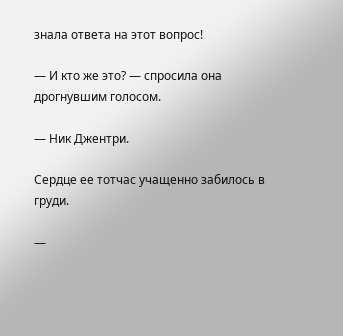знала ответа на этот вопрос!

— И кто же это? — спросила она дрогнувшим голосом.

— Ник Джентри.

Сердце ее тотчас учащенно забилось в груди.

—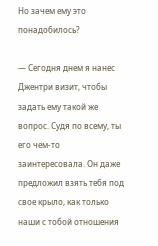Но зачем ему это понадобилось?

— Сегодня днем я нанес Джентри визит, чтобы задать ему такой же вопрос. Судя по всему, ты его чем-то заинтересовала. Он даже предложил взять тебя под свое крыло, как только наши с тобой отношения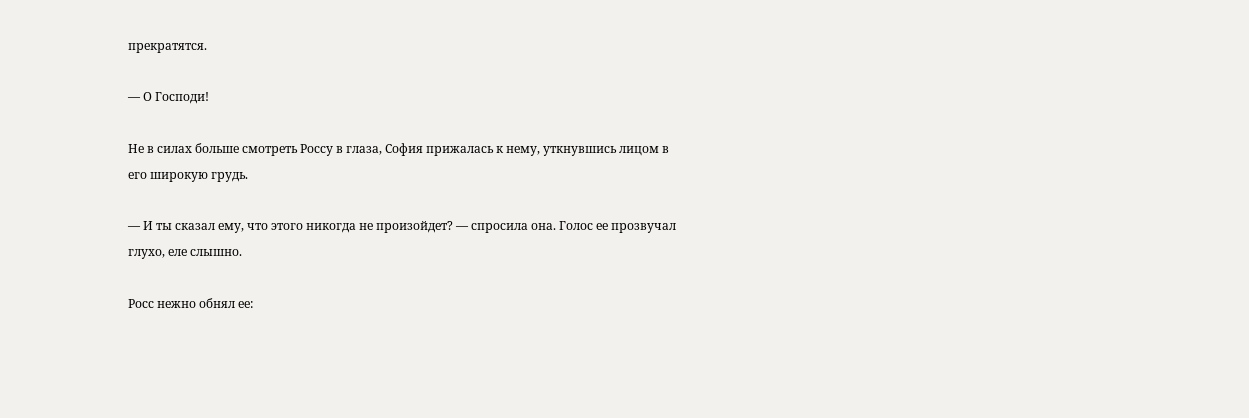прекратятся.

— О Господи!

Не в силах больше смотреть Россу в глаза, София прижалась к нему, уткнувшись лицом в его широкую грудь.

— И ты сказал ему, что этого никогда не произойдет? — спросила она. Голос ее прозвучал глухо, еле слышно.

Росс нежно обнял ее: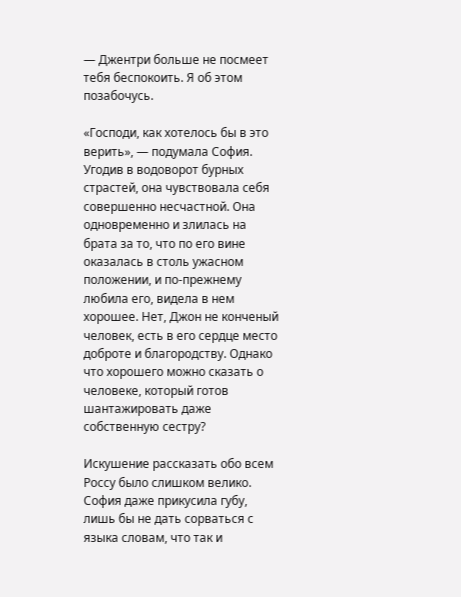— Джентри больше не посмеет тебя беспокоить. Я об этом позабочусь.

«Господи, как хотелось бы в это верить», — подумала София. Угодив в водоворот бурных страстей, она чувствовала себя совершенно несчастной. Она одновременно и злилась на брата за то, что по его вине оказалась в столь ужасном положении, и по-прежнему любила его, видела в нем хорошее. Нет, Джон не конченый человек, есть в его сердце место доброте и благородству. Однако что хорошего можно сказать о человеке, который готов шантажировать даже собственную сестру?

Искушение рассказать обо всем Россу было слишком велико. София даже прикусила губу, лишь бы не дать сорваться с языка словам, что так и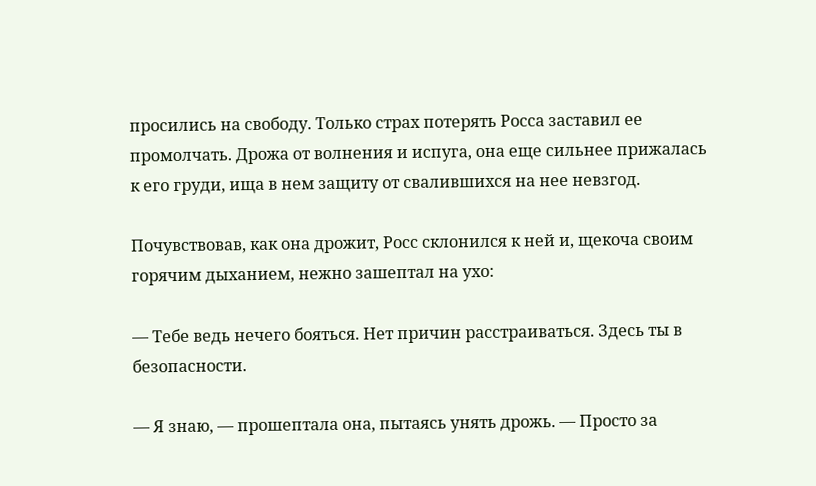просились на свободу. Только страх потерять Росса заставил ее промолчать. Дрожа от волнения и испуга, она еще сильнее прижалась к его груди, ища в нем защиту от свалившихся на нее невзгод.

Почувствовав, как она дрожит, Росс склонился к ней и, щекоча своим горячим дыханием, нежно зашептал на ухо:

— Тебе ведь нечего бояться. Нет причин расстраиваться. Здесь ты в безопасности.

— Я знаю, — прошептала она, пытаясь унять дрожь. — Просто за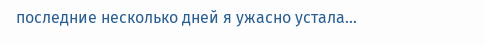последние несколько дней я ужасно устала…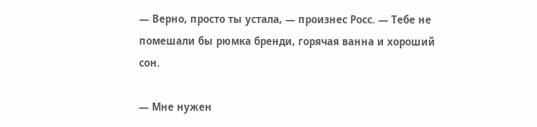— Верно, просто ты устала, — произнес Росс. — Тебе не помешали бы рюмка бренди, горячая ванна и хороший сон.

— Мне нужен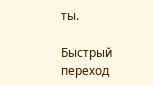ты.

Быстрый переход